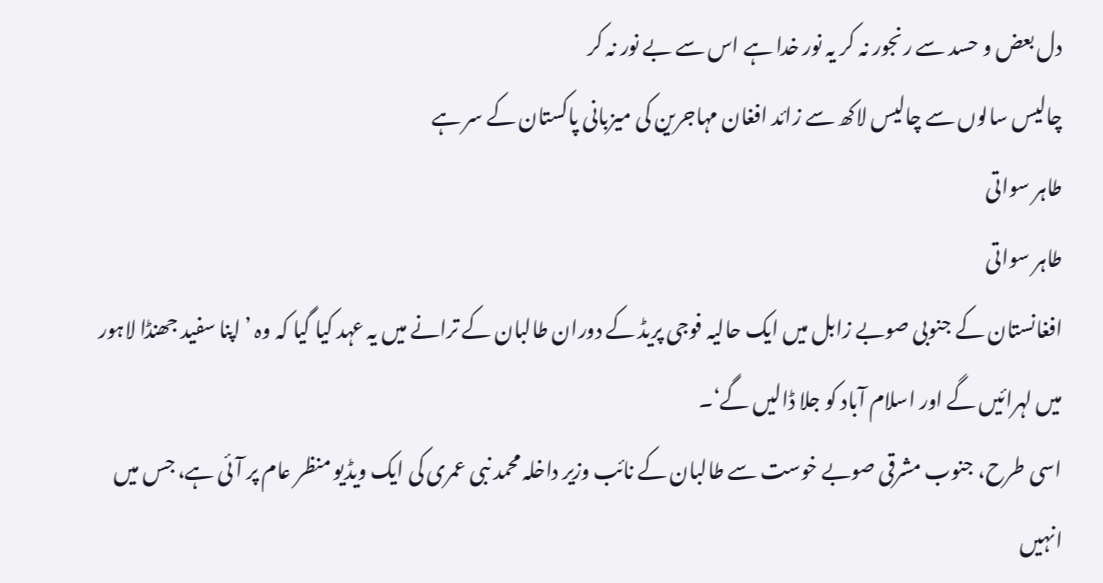دل بعض و حسد سے رنجور نہ کر یہ نور خدا ہے اس سے بے نور نہ کر
چالیس سالوں سے چالیس لاکھ سے زائد افغان مہاجرین کی میزبانی پاکستان کے سر ہے
طاہر سواتی
طاہر سواتی
افغانستان کے جنوبی صوبے زابل میں ایک حالیہ فوجی پریڈ کے دوران طالبان کے ترانے میں یہ عہد کیا گیا کہ وہ ’اپنا سفید جھنڈا لاہور میں لہرائیں گے اور اسلام آباد کو جلا ڈالیں گے‘۔
اسی طرح، جنوب مشرقی صوبے خوست سے طالبان کے نائب وزیر داخلہ محمد نبی عمری کی ایک ویڈیو منظر عام پر آئی ہے، جس میں انہیں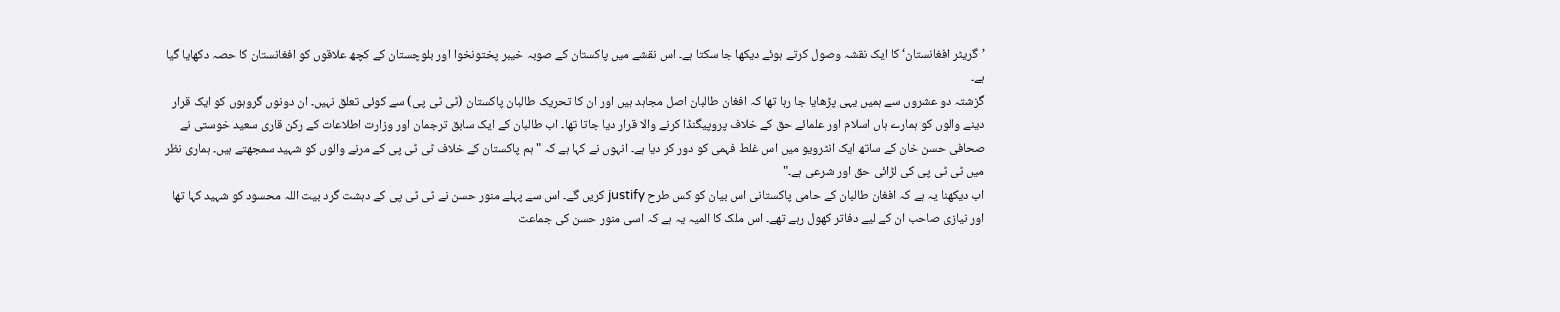’گریٹر افغانستان‘ کا ایک نقشہ وصول کرتے ہوئے دیکھا جا سکتا ہے۔ اس نقشے میں پاکستان کے صوبہ خیبر پختونخوا اور بلوچستان کے کچھ علاقوں کو افغانستان کا حصہ دکھایا گیا ہے۔
گزشتہ دو عشروں سے ہمیں یہی پڑھایا جا رہا تھا کہ افغان طالبان اصل مجاہد ہیں اور ان کا تحریک طالبان پاکستان (ٹی ٹی پی) سے کوئی تعلق نہیں۔ ان دونوں گروہوں کو ایک قرار دینے والوں کو ہمارے ہاں اسلام اور علمائے حق کے خلاف پروپیگنڈا کرنے والا قرار دیا جاتا تھا۔ اب طالبان کے ایک سابق ترجمان اور وزارت اطلاعات کے رکن قاری سعید خوستی نے صحافی حسن خان کے ساتھ ایک انٹرویو میں اس غلط فہمی کو دور کر دیا ہے۔ انہوں نے کہا ہے کہ "ہم پاکستان کے خلاف ٹی ٹی پی کے مرنے والوں کو شہید سمجھتے ہیں۔ ہماری نظر میں ٹی ٹی پی کی لڑائی حق اور شرعی ہے۔"
اب دیکھنا یہ ہے کہ افغان طالبان کے حامی پاکستانی اس بیان کو کس طرح justify کریں گے۔ اس سے پہلے منور حسن نے ٹی ٹی پی کے دہشت گرد بیت اللہ محسود کو شہید کہا تھا اور نیازی صاحب ان کے لیے دفاتر کھول رہے تھے۔ اس ملک کا المیہ یہ ہے کہ اسی منور حسن کی جماعت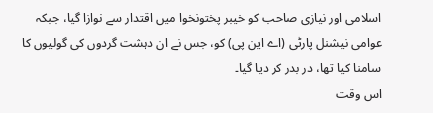اسلامی اور نیازی صاحب کو خیبر پختونخوا میں اقتدار سے نوازا گیا، جبکہ عوامی نیشنل پارٹی (اے این پی) کو، جس نے ان دہشت گردوں کی گولیوں کا سامنا کیا تھا، در بدر کر دیا گیا۔
اس وقت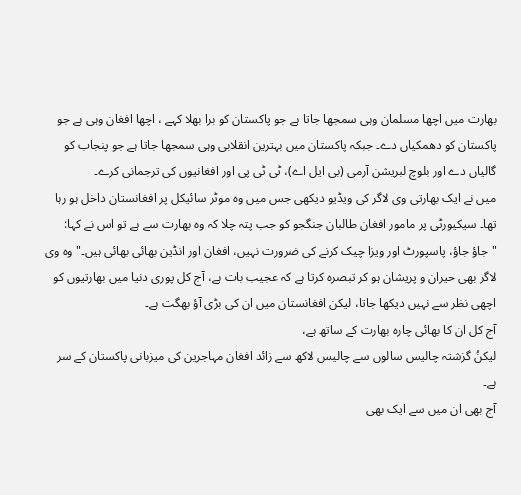بھارت میں اچھا مسلمان وہی سمجھا جاتا ہے جو پاکستان کو برا بھلا کہے ، اچھا افغان وہی ہے جو پاکستان کو دھمکیاں دے۔ جبکہ پاکستان میں بہترین انقلابی وہی سمجھا جاتا ہے جو پنجاب کو گالیاں دے اور بلوچ لبریشن آرمی (بی ایل اے)، ٹی ٹی پی اور افغانیوں کی ترجمانی کرے۔
میں نے ایک بھارتی وی لاگر کی ویڈیو دیکھی جس میں وہ موٹر سائیکل پر افغانستان داخل ہو رہا تھا۔ سیکیورٹی پر مامور افغان طالبان جنگجو کو جب پتہ چلا کہ وہ بھارت سے ہے تو اس نے کہا: "جاؤ جاؤ، پاسپورٹ اور ویزا چیک کرنے کی ضرورت نہیں، افغان اور انڈین بھائی بھائی ہیں۔" وہ وی لاگر بھی حیران و پریشان ہو کر تبصرہ کرتا ہے کہ عجیب بات ہے، آج کل پوری دنیا میں بھارتیوں کو اچھی نظر سے نہیں دیکھا جاتا، لیکن افغانستان میں ان کی بڑی آؤ بھگت ہے۔
آج کل ان کا بھائی چارہ بھارت کے ساتھ ہے،
لیکنُ گزشتہ چالیس سالوں سے چالیس لاکھ سے زائد افغان مہاجرین کی میزبانی پاکستان کے سر ہے۔
آج بھی ان میں سے ایک بھی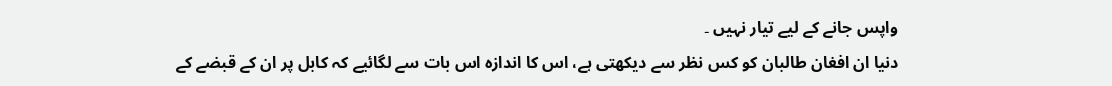واپس جانے کے لیے تیار نہیں ۔
دنیا ان افغان طالبان کو کس نظر سے دیکھتی ہے، اس کا اندازہ اس بات سے لگائیے کہ کابل پر ان کے قبضے کے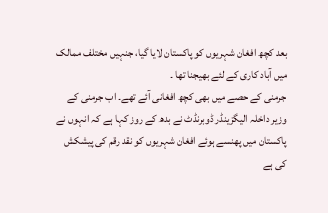بعد کچھ افغان شہریوں کو پاکستان لایا گیا، جنہیں مختلف ممالک میں آباد کاری کے لئے بھیجنا تھا ۔
جرمنی کے حصے میں بھی کچھ افغانی آئے تھے۔ اب جرمنی کے وزیر داخلہ الیگزینڈر ڈوبرنڈٹ نے بدھ کے روز کہا ہے کہ انہوں نے پاکستان میں پھنسے ہوئے افغان شہریوں کو نقد رقم کی پیشکش کی ہے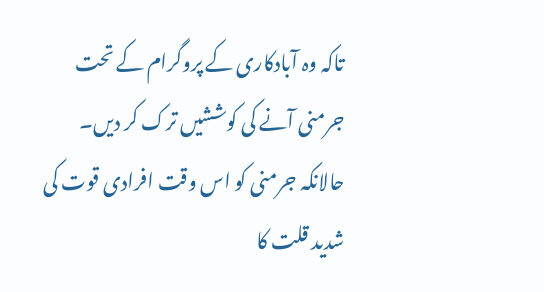تاکہ وہ آبادکاری کے پروگرام کے تحت جرمنی آنے کی کوششیں ترک کر دیں۔
حالانکہ جرمنی کو اس وقت افرادی قوت کی شدید قلت کا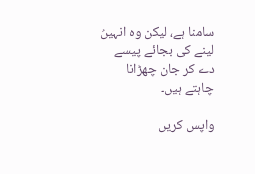سامنا ہے، لیکن وہ انہیںُ لینے کی بجائے پیسے دے کر جان چھڑانا چاہتے ہیں۔

واپس کریں